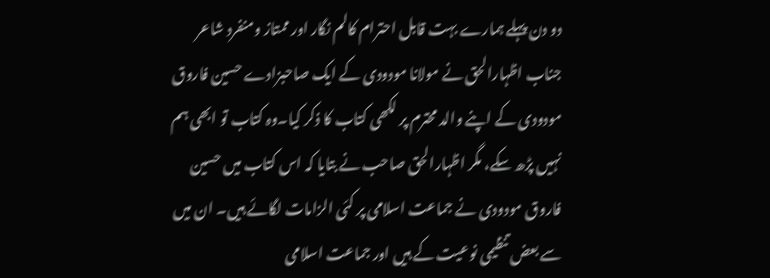دو دن پہلے ہمارے بہت قابل احترام کالم نگار اور ممتاز ومنفرد شاعر جناب اظہارالحق نے مولانا مودودی کے ایک صاحبزادے حسین فاروق مودودی کے اپنے والد محترم پر لکھی کتاب کا ذکر کیا۔وہ کتاب تو ابھی ہم نہیں پڑھ سکے، مگر اظہارالحق صاحب نے بتایا کہ اس کتاب میں حسین فاروق مودودی نے جماعت اسلامی پر کئی الزامات لگائے ہیں۔ ان میں سے بعض تنظیمی نوعیت کے ہیں اور جماعت اسلامی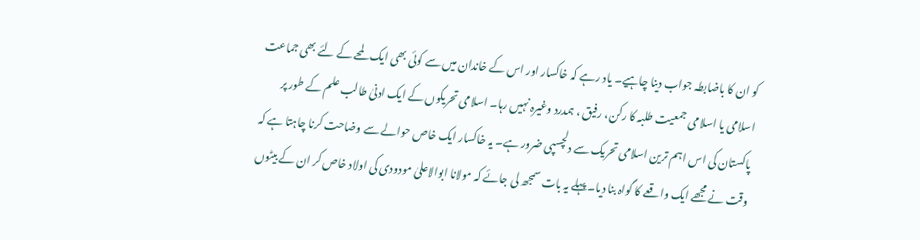کو ان کا باضابطہ جواب دینا چاہیے۔ یاد رہے کہ خاکسار اور اس کے خاندان میں سے کوئی بھی ایک لمحے کے لئے بھی جماعت اسلامی یا اسلامی جمعیت طلبہ کا رکن، رفیق ، ہمدرد وغیرہ نہیں رہا۔ اسلامی تحریکوں کے ایک ادنیٰ طالب علم کے طور پر پاکستان کی اس اہم ترین اسلامی تحریک سے دلچسپی ضرور ہے۔ یہ خاکسار ایک خاص حوالے سے وضاحت کرنا چاہتا ہے کہ وقت نے مجھے ایک واقعے کا گواہ بنا دیا۔ پہلے یہ بات سمجھ لی جائے کہ مولانا ابوالاعلیٰ مودودی کی اولاد خاص کر ان کے بیٹوں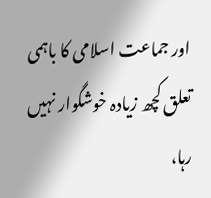اور جماعت اسلامی کا باہمی تعلق کچھ زیادہ خوشگوار نہیں رہا،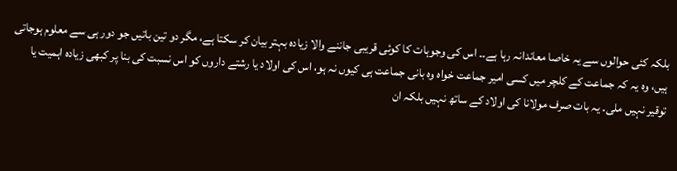بلکہ کئی حوالوں سے یہ خاصا معاندانہ رہا ہے۔۔ اس کی وجوہات کا کوئی قریبی جاننے والا زیادہ بہتر بیان کر سکتا ہے، مگر دو تین باتیں جو دور ہی سے معلوم ہوجاتی ہیں، وہ یہ کہ جماعت کے کلچر میں کسی امیر جماعت خواہ وہ بانی جماعت ہی کیوں نہ ہو، اس کی اولاد یا رشتے داروں کو اس نسبت کی بنا پر کبھی زیادہ اہمیت یا توقیر نہیں ملی۔ یہ بات صرف مولانا کی اولاد کے ساتھ نہیں بلکہ ان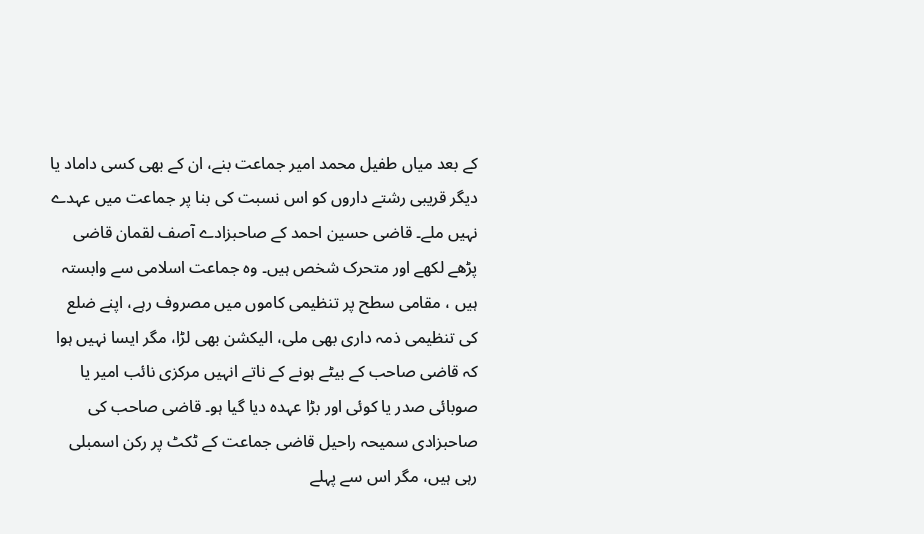کے بعد میاں طفیل محمد امیر جماعت بنے، ان کے بھی کسی داماد یا دیگر قریبی رشتے داروں کو اس نسبت کی بنا پر جماعت میں عہدے نہیں ملے۔ قاضی حسین احمد کے صاحبزادے آصف لقمان قاضی پڑھے لکھے اور متحرک شخص ہیں۔ وہ جماعت اسلامی سے وابستہ ہیں ، مقامی سطح پر تنظیمی کاموں میں مصروف رہے، اپنے ضلع کی تنظیمی ذمہ داری بھی ملی، الیکشن بھی لڑا، مگر ایسا نہیں ہوا کہ قاضی صاحب کے بیٹے ہونے کے ناتے انہیں مرکزی نائب امیر یا صوبائی صدر یا کوئی اور بڑا عہدہ دیا گیا ہو۔ قاضی صاحب کی صاحبزادی سمیحہ راحیل قاضی جماعت کے ٹکٹ پر رکن اسمبلی رہی ہیں، مگر اس سے پہلے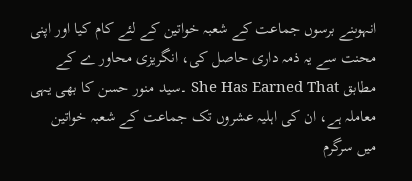انہوںنے برسوں جماعت کے شعبہ خواتین کے لئے کام کیا اور اپنی محنت سے یہ ذمہ داری حاصل کی، انگریزی محاور ے کے مطابق She Has Earned That ۔سید منور حسن کا بھی یہی معاملہ ہے، ان کی اہلیہ عشروں تک جماعت کے شعبہ خواتین میں سرگرم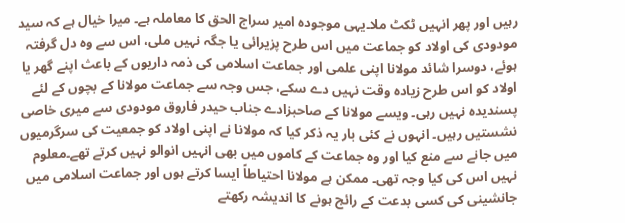رہیں اور پھر انہیں ٹکٹ ملا۔یہی موجودہ امیر سراج الحق کا معاملہ ہے۔ میرا خیال ہے کہ سید مودودی کی اولاد کو جماعت میں اس طرح پزیرائی یا جگہ نہیں ملی، اس سے وہ دل گرفتہ ہوئے، دوسرا شائد مولانا اپنی علمی اور جماعت اسلامی کی ذمہ داریوں کے باعث اپنے گھر یا اولاد کو اس طرح زیادہ وقت نہیں دے سکے، جس وجہ سے جماعت مولانا کے بچوں کے لئے پسندیدہ نہیں رہی۔ ویسے مولانا کے صاحبزادے جناب حیدر فاروق مودودی سے میری خاصی نشستیں رہیں۔ انہوں نے کئی بار یہ ذکر کیا کہ مولانا نے اپنی اولاد کو جمعیت کی سرگرمیوں میں جانے سے منع کیا اور وہ جماعت کے کاموں میں بھی انہیں انوالو نہیں کرتے تھے۔معلوم نہیں اس کی کیا وجہ تھی۔ ممکن ہے مولانا احتیاطاً ایسا کرتے ہوں اور جماعت اسلامی میں جانشینی کی کسی بدعت کے رائج ہونے کا اندیشہ رکھتے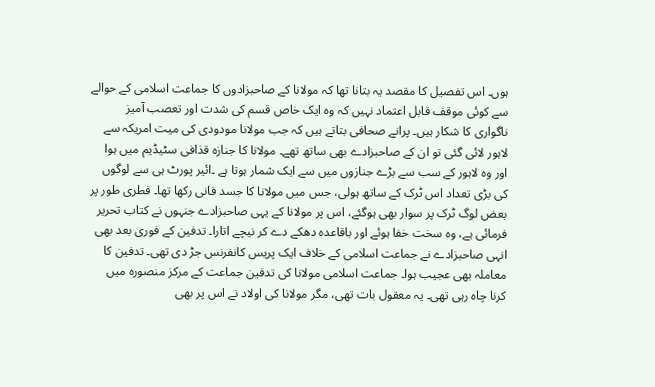ہوں۔ اس تفصیل کا مقصد یہ بتانا تھا کہ مولانا کے صاحبزادوں کا جماعت اسلامی کے حوالے سے کوئی موقف قابل اعتماد نہیں کہ وہ ایک خاص قسم کی شدت اور تعصب آمیز ناگواری کا شکار ہیں۔ پرانے صحافی بتاتے ہیں کہ جب مولانا مودودی کی میت امریکہ سے لاہور لائی گئی تو ان کے صاحبزادے بھی ساتھ تھے۔ مولانا کا جنازہ قذافی سٹیڈیم میں ہوا اور وہ لاہور کے سب سے بڑے جنازوں میں سے ایک شمار ہوتا ہے ۔ائیر پورٹ ہی سے لوگوں کی بڑی تعداد اس ٹرک کے ساتھ ہولی، جس میں مولانا کا جسد فانی رکھا تھا۔ فطری طور پر بعض لوگ ٹرک پر سوار بھی ہوگئے، اس پر مولانا کے یہی صاحبزادے جنہوں نے کتاب تحریر فرمائی ہے، وہ سخت خفا ہوئے اور باقاعدہ دھکے دے کر نیچے اتارا۔ تدفین کے فوری بعد بھی انہی صاحبزادے نے جماعت اسلامی کے خلاف ایک پریس کانفرنس جڑ دی تھی۔ تدفین کا معاملہ بھی عجیب ہوا۔ جماعت اسلامی مولانا کی تدفین جماعت کے مرکز منصورہ میں کرنا چاہ رہی تھی۔ یہ معقول بات تھی، مگر مولانا کی اولاد نے اس پر بھی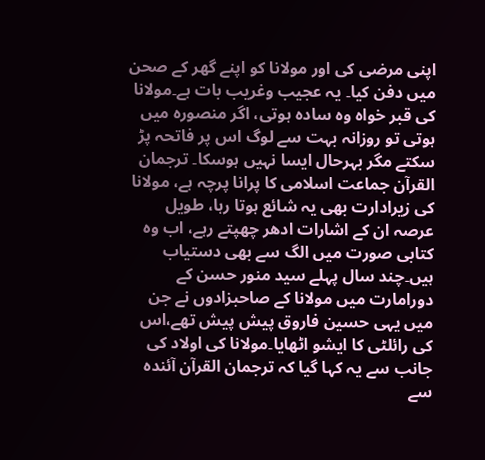اپنی مرضی کی اور مولانا کو اپنے گھر کے صحن میں دفن کیا۔ یہ عجیب وغریب بات ہے۔مولانا کی قبر خواہ وہ سادہ ہوتی، اگر منصورہ میں ہوتی تو روزانہ بہت سے لوگ اس پر فاتحہ پڑ سکتے مگر بہرحال ایسا نہیں ہوسکا۔ ترجمان القرآن جماعت اسلامی کا پرانا پرچہ ہے، مولانا کی زیرادارت بھی یہ شائع ہوتا رہا، طویل عرصہ ان کے اشارات ادھر چھپتے رہے، اب وہ کتابی صورت میں الگ سے بھی دستیاب ہیں۔چند سال پہلے سید منور حسن کے دورامارت میں مولانا کے صاحبزادوں نے جن میں یہی حسین فاروق پیش پیش تھے،اس کی رائلٹی کا ایشو اٹھایا۔مولانا کی اولاد کی جانب سے یہ کہا گیا کہ ترجمان القرآن آئندہ سے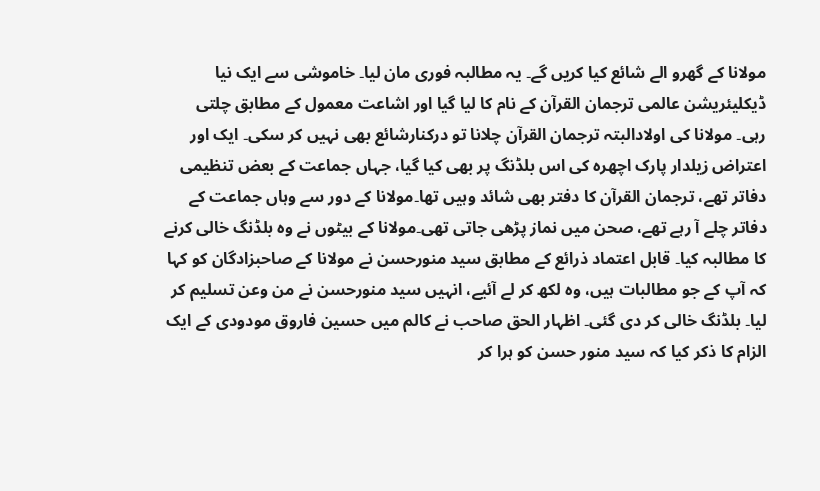مولانا کے گھرو الے شائع کیا کریں گے۔ یہ مطالبہ فوری مان لیا۔ خاموشی سے ایک نیا ڈیکلیئریشن عالمی ترجمان القرآن کے نام کا لیا گیا اور اشاعت معمول کے مطابق چلتی رہی۔ مولانا کی اولادالبتہ ترجمان القرآن چلانا تو درکنارشائع بھی نہیں کر سکی۔ ایک اور اعتراض زیلدار پارک اچھرہ کی اس بلڈنگ پر بھی کیا گیا، جہاں جماعت کے بعض تنظیمی دفاتر تھے، ترجمان القرآن کا دفتر بھی شائد وہیں تھا۔مولانا کے دور سے وہاں جماعت کے دفاتر چلے آ رہے تھے، صحن میں نماز پڑھی جاتی تھی۔مولانا کے بیٹوں نے وہ بلڈنگ خالی کرنے کا مطالبہ کیا۔ قابل اعتماد ذرائع کے مطابق سید منورحسن نے مولانا کے صاحبزادگان کو کہا کہ آپ کے جو مطالبات ہیں، وہ لکھ کر لے آئیے، انہیں سید منورحسن نے من وعن تسلیم کر لیا۔ بلڈنگ خالی کر دی گئی۔ اظہار الحق صاحب نے کالم میں حسین فاروق مودودی کے ایک الزام کا ذکر کیا کہ سید منور حسن کو ہرا کر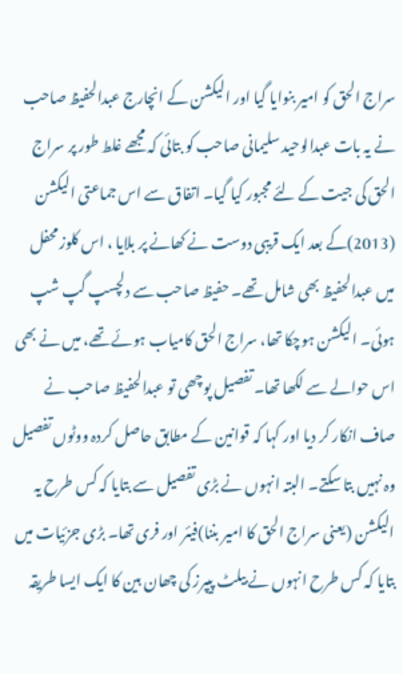سراج الحق کو امیر بنوایا گیا اور الیکشن کے انچارج عبدالحفیظ صاحب نے یہ بات عبدالوحید سلیمانی صاحب کو بتائی کہ مجھے غلط طور پر سراج الحق کی جیت کے لئے مجبور کیا گیا۔ اتفاق سے اس جماعتی الیکشن (2013)کے بعد ایک قریبی دوست نے کھانے پر بلایا ، اس کلوز محفل میں عبدالحفیظ بھی شامل تھے۔ حفیظ صاحب سے دلچسپ گپ شپ ہوئی۔ الیکشن ہوچکا تھا، سراج الحق کامیاب ہوئے تھے، میں نے بھی اس حوالے سے لکھا تھا۔ تفصیل پوچھی تو عبدالحفیظ صاحب نے صاف انکار کر دیا اور کہا کہ قوانین کے مطابق حاصل کردہ ووٹوں تفصیل وہ نہیں بتا سکتے۔ البتہ انہوں نے بڑی تفصیل سے بتایا کہ کس طرح یہ الیکشن (یعنی سراج الحق کا امیر بننا)فیئر اور فری تھا۔ بڑی جزئیات میں بتایا کہ کس طرح انہوں نے بیلٹ پیپرز کی چھان بین کا ایک ایسا طریقہ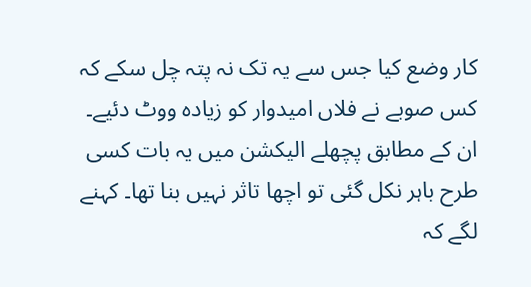کار وضع کیا جس سے یہ تک نہ پتہ چل سکے کہ کس صوبے نے فلاں امیدوار کو زیادہ ووٹ دئیے۔ ان کے مطابق پچھلے الیکشن میں یہ بات کسی طرح باہر نکل گئی تو اچھا تاثر نہیں بنا تھا۔ کہنے لگے کہ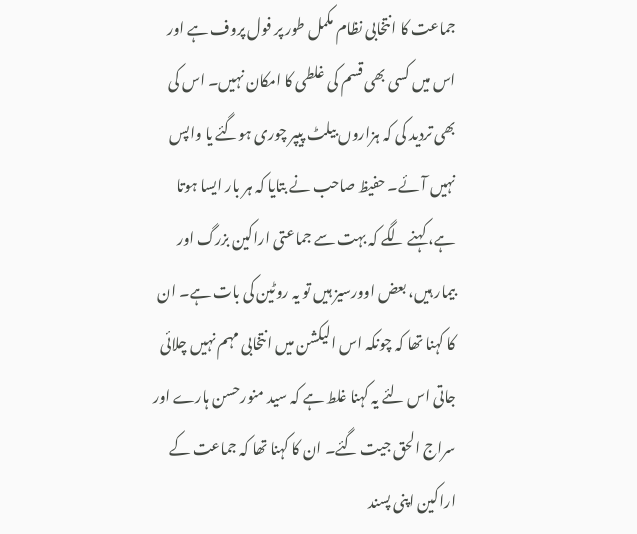جماعت کا انتخابی نظام مکمل طور پر فول پروف ہے اور اس میں کسی بھی قسم کی غلطی کا امکان نہیں۔ اس کی بھی تردید کی کہ ہزاروں بیلٹ پیپر چوری ہوگئے یا واپس نہیں آئے۔ حفیظ صاحب نے بتایا کہ ہر بار ایسا ہوتا ہے، کہنے لگے کہ بہت سے جماعتی اراکین بزرگ اور بیمار ہیں، بعض اوورسیز ہیں تو یہ روٹین کی بات ہے۔ ان کا کہنا تھا کہ چونکہ اس الیکشن میں انتخابی مہم نہیں چلائی جاتی اس لئے یہ کہنا غلط ہے کہ سید منورحسن ہارے اور سراج الحق جیت گئے۔ ان کا کہنا تھا کہ جماعت کے اراکین اپنی پسند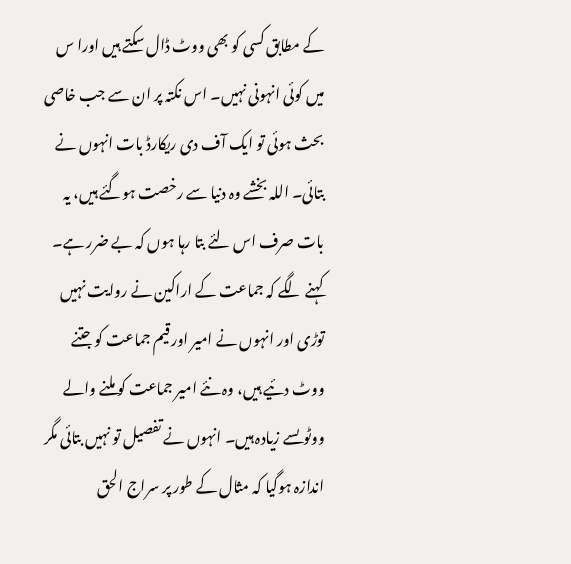کے مطابق کسی کو بھی ووٹ ڈال سکتے ہیں اورا س میں کوئی انہونی نہیں۔ اس نکتہ پر ان سے جب خاصی بحث ہوئی تو ایک آف دی ریکارڈ بات انہوں نے بتائی۔ اللہ بخشے وہ دنیا سے رخصت ہوگئے ہیں، یہ بات صرف اس لئے بتا رہا ہوں کہ بے ضرر ہے۔ کہنے لگے کہ جماعت کے اراکین نے روایت نہیں توڑی اور انہوں نے امیر اور قیم جماعت کو جتنے ووٹ دئیے ہیں، وہ نئے امیر جماعت کو ملنے والے ووٹوںسے زیادہ ہیں۔ انہوں نے تفصیل تو نہیں بتائی مگر اندازہ ہوگیا کہ مثال کے طور پر سراج الحق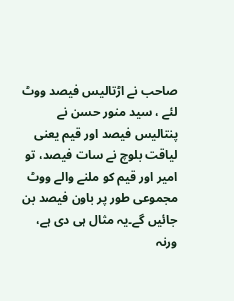صاحب نے اڑتالیس فیصد ووٹ لئے ، سید منور حسن نے پنتالیس فیصد اور قیم یعنی لیاقت بلوچ نے سات فیصد، تو امیر اور قیم کو ملنے والے ووٹ مجموعی طور پر باون فیصد بن جائیں گے۔یہ مثال ہی دی ہے، ورنہ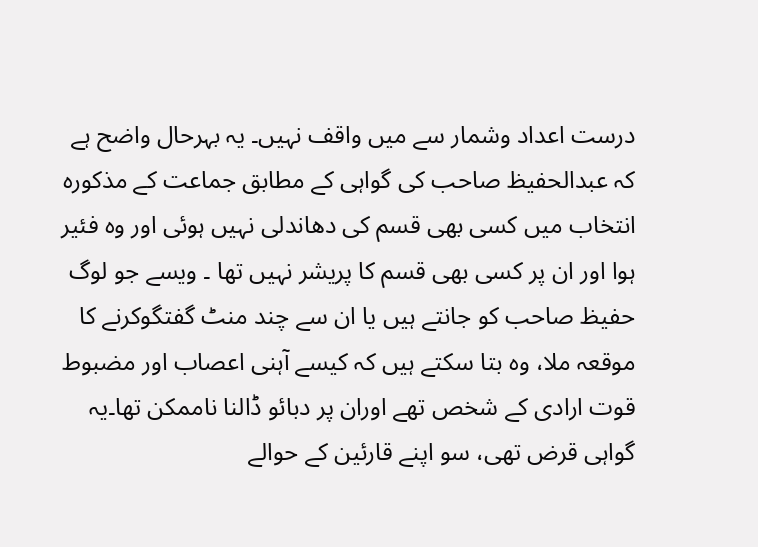درست اعداد وشمار سے میں واقف نہیں۔ یہ بہرحال واضح ہے کہ عبدالحفیظ صاحب کی گواہی کے مطابق جماعت کے مذکورہ انتخاب میں کسی بھی قسم کی دھاندلی نہیں ہوئی اور وہ فئیر ہوا اور ان پر کسی بھی قسم کا پریشر نہیں تھا ۔ ویسے جو لوگ حفیظ صاحب کو جانتے ہیں یا ان سے چند منٹ گفتگوکرنے کا موقعہ ملا، وہ بتا سکتے ہیں کہ کیسے آہنی اعصاب اور مضبوط قوت ارادی کے شخص تھے اوران پر دبائو ڈالنا ناممکن تھا۔یہ گواہی قرض تھی، سو اپنے قارئین کے حوالے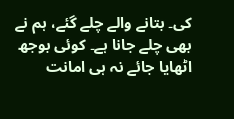کی۔ بتانے والے چلے گئے، ہم نے بھی چلے جانا ہے۔ کوئی بوجھ اٹھایا جائے نہ ہی امانت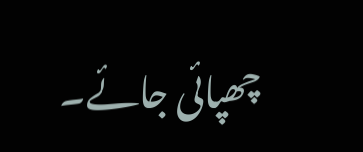چھپائی جائے۔